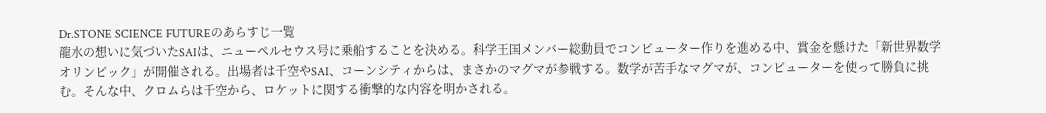Dr.STONE SCIENCE FUTUREのあらすじ一覧
龍水の想いに気づいたSAIは、ニューペルセウス号に乗船することを決める。科学王国メンバー総動員でコンピューター作りを進める中、賞金を懸けた「新世界数学オリンピック」が開催される。出場者は千空やSAI、コーンシティからは、まさかのマグマが参戦する。数学が苦手なマグマが、コンピューターを使って勝負に挑む。そんな中、クロムらは千空から、ロケットに関する衝撃的な内容を明かされる。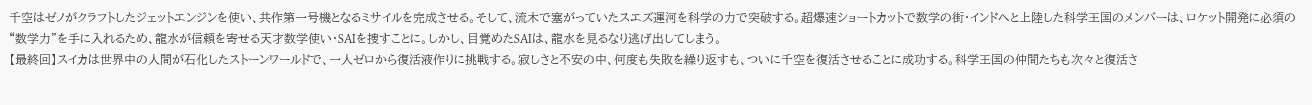千空はゼノがクラフトしたジェットエンジンを使い、共作第一号機となるミサイルを完成させる。そして、流木で塞がっていたスエズ運河を科学の力で突破する。超爆速ショートカットで数学の街・インドへと上陸した科学王国のメンバーは、ロケット開発に必須の“数学力”を手に入れるため、龍水が信頼を寄せる天才数学使い・SAIを捜すことに。しかし、目覚めたSAIは、龍水を見るなり逃げ出してしまう。
【最終回】スイカは世界中の人間が石化したストーンワールドで、一人ゼロから復活液作りに挑戦する。寂しさと不安の中、何度も失敗を繰り返すも、ついに千空を復活させることに成功する。科学王国の仲間たちも次々と復活さ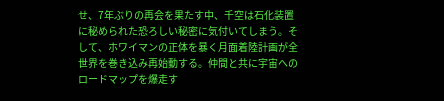せ、7年ぶりの再会を果たす中、千空は石化装置に秘められた恐ろしい秘密に気付いてしまう。そして、ホワイマンの正体を暴く月面着陸計画が全世界を巻き込み再始動する。仲間と共に宇宙へのロードマップを爆走す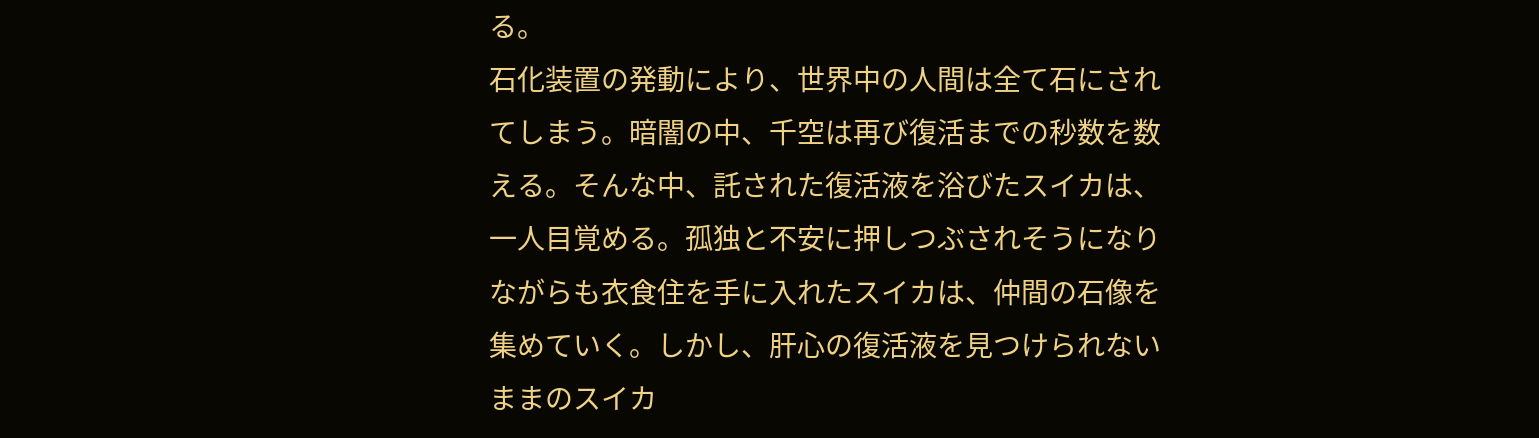る。
石化装置の発動により、世界中の人間は全て石にされてしまう。暗闇の中、千空は再び復活までの秒数を数える。そんな中、託された復活液を浴びたスイカは、一人目覚める。孤独と不安に押しつぶされそうになりながらも衣食住を手に入れたスイカは、仲間の石像を集めていく。しかし、肝心の復活液を見つけられないままのスイカ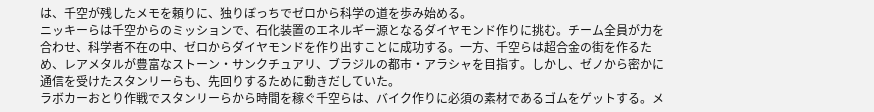は、千空が残したメモを頼りに、独りぼっちでゼロから科学の道を歩み始める。
ニッキーらは千空からのミッションで、石化装置のエネルギー源となるダイヤモンド作りに挑む。チーム全員が力を合わせ、科学者不在の中、ゼロからダイヤモンドを作り出すことに成功する。一方、千空らは超合金の街を作るため、レアメタルが豊富なストーン・サンクチュアリ、ブラジルの都市・アラシャを目指す。しかし、ゼノから密かに通信を受けたスタンリーらも、先回りするために動きだしていた。
ラボカーおとり作戦でスタンリーらから時間を稼ぐ千空らは、バイク作りに必須の素材であるゴムをゲットする。メ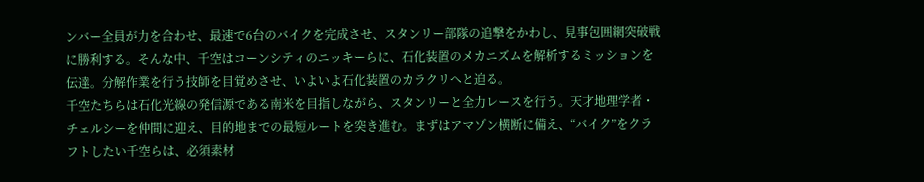ンバー全員が力を合わせ、最速で6台のバイクを完成させ、スタンリー部隊の追撃をかわし、見事包囲網突破戦に勝利する。そんな中、千空はコーンシティのニッキーらに、石化装置のメカニズムを解析するミッションを伝達。分解作業を行う技師を目覚めさせ、いよいよ石化装置のカラクリへと迫る。
千空たちらは石化光線の発信源である南米を目指しながら、スタンリーと全力レースを行う。天才地理学者・チェルシーを仲間に迎え、目的地までの最短ルートを突き進む。まずはアマゾン横断に備え、“バイク”をクラフトしたい千空らは、必須素材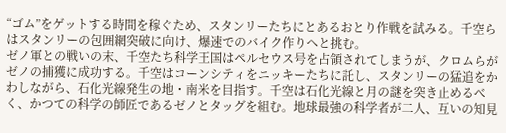“ゴム”をゲットする時間を稼ぐため、スタンリーたちにとあるおとり作戦を試みる。千空らはスタンリーの包囲網突破に向け、爆速でのバイク作りへと挑む。
ゼノ軍との戦いの末、千空たち科学王国はペルセウス号を占領されてしまうが、クロムらがゼノの捕獲に成功する。千空はコーンシティをニッキーたちに託し、スタンリーの猛追をかわしながら、石化光線発生の地・南米を目指す。千空は石化光線と月の謎を突き止めるべく、かつての科学の師匠であるゼノとタッグを組む。地球最強の科学者が二人、互いの知見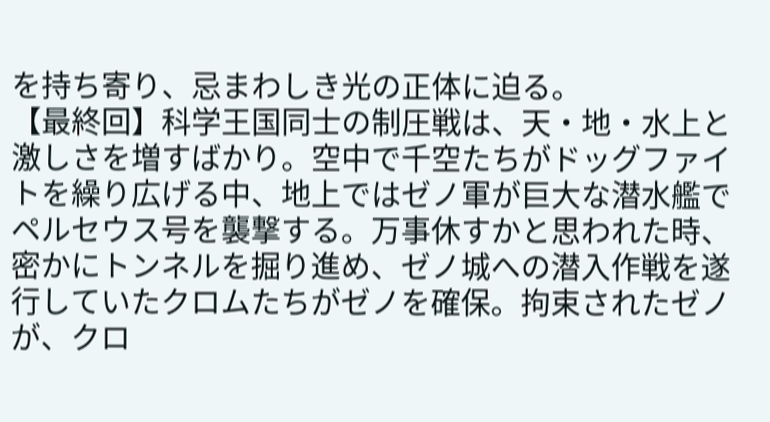を持ち寄り、忌まわしき光の正体に迫る。
【最終回】科学王国同士の制圧戦は、天・地・水上と激しさを増すばかり。空中で千空たちがドッグファイトを繰り広げる中、地上ではゼノ軍が巨大な潜水艦でペルセウス号を襲撃する。万事休すかと思われた時、密かにトンネルを掘り進め、ゼノ城への潜入作戦を遂行していたクロムたちがゼノを確保。拘束されたゼノが、クロ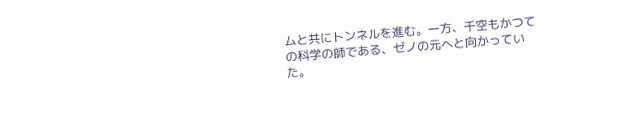ムと共にトンネルを進む。一方、千空もかつての科学の師である、ゼノの元へと向かっていた。